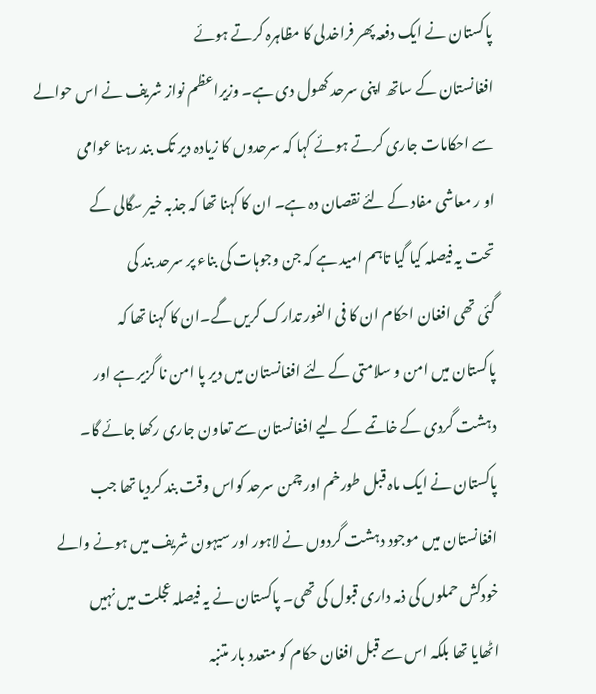پاکستان نے ایک دفعہ پھر فراخدلی کا مظاہرہ کرتے ہوئے
افغانستان کے ساتھ اپنی سرحد کھول دی ہے۔ وزیراعظم نواز شریف نے اس حوالے
سے احکامات جاری کرتے ہوئے کہا کہ سرحدوں کا زیادہ دیر تک بند رہنا عوامی
او ر معاشی مفاد کے لئے نقصان دہ ہے۔ ان کا کہنا تھا کہ جذبہ خیر سگالی کے
تحت یہ فیصلہ کیا گیا تاہم امید ہے کہ جن وجوہات کی بناء پر سرحد بند کی
گئی تھی افغان احکام ان کا فی الفور تدارک کریں گے۔ان کا کہنا تھا کہ
پاکستان میں امن و سلامتی کے لئے افغانستان میں دیر پا امن نا گزیر ہے اور
دہشت گردی کے خاتمے کے لیے افغانستان سے تعاون جاری رکھا جائے گا۔
پاکستان نے ایک ماہ قبل طورخم اور چمن سرحد کواس وقت بند کردیا تھا جب
افغانستان میں موجود دہشت گردوں نے لاہور اور سیہون شریف میں ہونے والے
خودکش حملوں کی ذمہ داری قبول کی تھی۔ پاکستان نے یہ فیصلہ عجلت میں نہیں
اٹھایا تھا بلکہ اس سے قبل افغان حکام کو متعدد بار متنبہ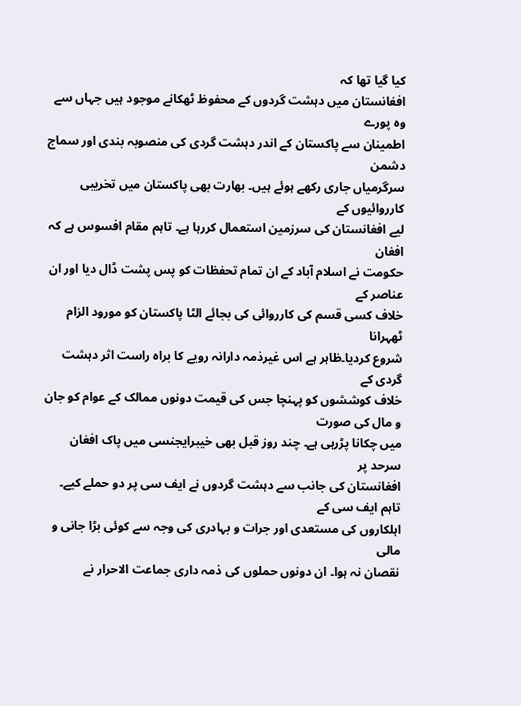کیا گیا تھا کہ
افغانستان میں دہشت گردوں کے محفوظ ٹھکانے موجود ہیں جہاں سے وہ پورے
اطمینان سے پاکستان کے اندر دہشت گردی کی منصوبہ بندی اور سماج دشمن
سرگرمیاں جاری رکھے ہوئے ہیں۔ بھارت بھی پاکستان میں تخریبی کارروائیوں کے
لیے افغانستان کی سرزمین استعمال کررہا ہے۔ تاہم مقام افسوس ہے کہ افغان
حکومت نے اسلام آباد کے ان تمام تحفظات کو پس پشت ڈال دیا اور ان عناصر کے
خلاف کسی قسم کی کارروائی کی بجائے الٹا پاکستان کو مورود الزام ٹھہرانا
شروع کردیا۔ظاہر ہے اس غیرذمہ دارانہ رویے کا براہ راست اثر دہشت گردی کے
خلاف کوششوں کو پہنچا جس کی قیمت دونوں ممالک کے عوام کو جان و مال کی صورت
میں چکانا پڑرہی ہے۔ چند روز قبل بھی خیبرایجنسی میں پاک افغان سرحد پر
افغانستان کی جانب سے دہشت گردوں نے ایف سی پر دو حملے کیے۔ تاہم ایف سی کے
اہلکاروں کی مستعدی اور جرات و بہادری کی وجہ سے کوئی بڑا جانی و مالی
نقصان نہ ہوا۔ ان دونوں حملوں کی ذمہ داری جماعت الاحرار نے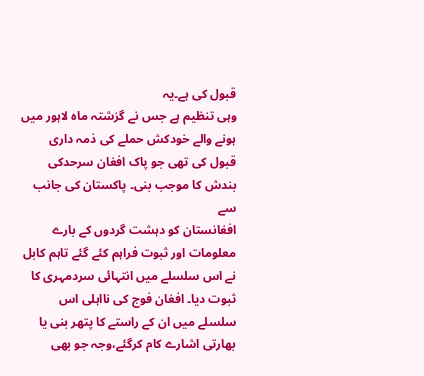قبول کی ہے۔یہ
وہی تنظیم ہے جس نے گزشتہ ماہ لاہور میں ہونے والے خودکش حملے کی ذمہ داری
قبول کی تھی جو پاک افغان سرحدکی بندش کا موجب بنی۔ پاکستان کی جانب سے
افغانستان کو دہشت گردوں کے بارے معلومات اور ثبوت فراہم کئے گئے تاہم کابل
نے اس سلسلے میں انتہائی سردمہری کا ثبوت دیا۔ افغان فوج کی نااہلی اس
سلسلے میں ان کے راستے کا پتھر بنی یا بھارتی اشارے کام کرگئے،وجہ جو بھی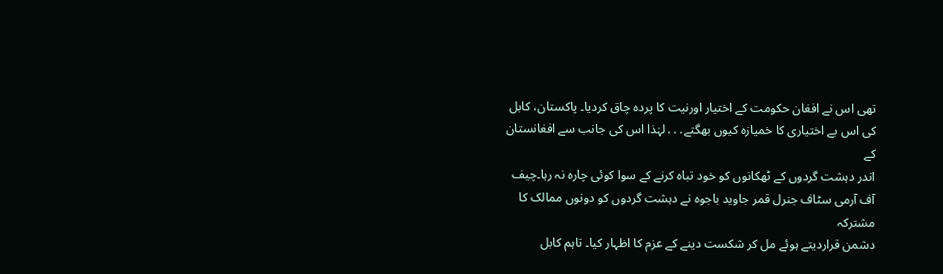تھی اس نے افغان حکومت کے اختیار اورنیت کا پردہ چاق کردیا۔ پاکستان، کابل
کی اس بے اختیاری کا خمیازہ کیوں بھگتے․․․لہٰذا اس کی جانب سے افغانستان کے
اندر دہشت گردوں کے ٹھکانوں کو خود تباہ کرنے کے سوا کوئی چارہ نہ رہا۔چیف
آف آرمی سٹاف جنرل قمر جاوید باجوہ نے دہشت گردوں کو دونوں ممالک کا مشترکہ
دشمن قراردیتے ہوئے مل کر شکست دینے کے عزم کا اظہار کیا۔ تاہم کابل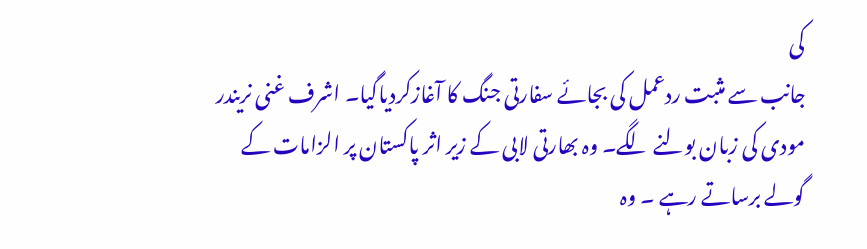کی
جانب سے مثبت ردعمل کی بجائے سفارتی جنگ کا آغازکردیاگیا۔ اشرف غنی نریندر
مودی کی زبان بولنے لگے۔ وہ بھارتی لابی کے زیر اثر پاکستان پر الزامات کے
گولے برساتے رہے ۔ وہ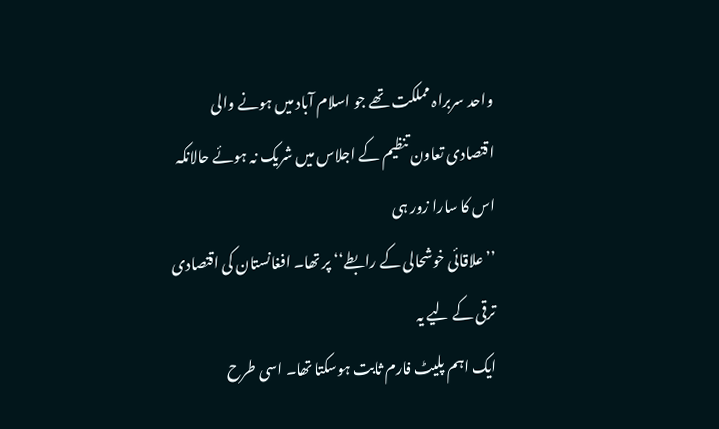واحد سربراہ مملکت تھے جو اسلام آباد میں ہونے والی
اقتصادی تعاون تنظیم کے اجلاس میں شریک نہ ہوئے حالانکہ اس کا سارا زور ہی
’’علاقائی خوشحالی کے رابطے‘‘ پر تھا۔ افغانستان کی اقتصادی ترقی کے لیے یہ
ایک اہم پلیٹ فارم ثابت ہوسکتا تھا۔ اسی طرح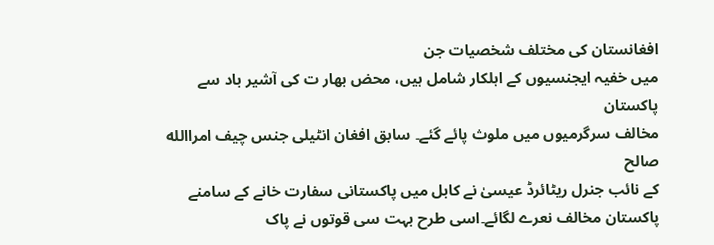افغانستان کی مختلف شخصیات جن
میں خفیہ ایجنسیوں کے اہلکار شامل ہیں، محض بھار ت کی آشیر باد سے پاکستان
مخالف سرگرمیوں میں ملوث پائے گئے۔ سابق افغان انٹیلی جنس چیف امراالله صالح
کے نائب جنرل ریٹائرڈ عیسیٰ نے کابل میں پاکستانی سفارت خانے کے سامنے
پاکستان مخالف نعرے لگائے۔اسی طرح بہت سی قوتوں نے پاک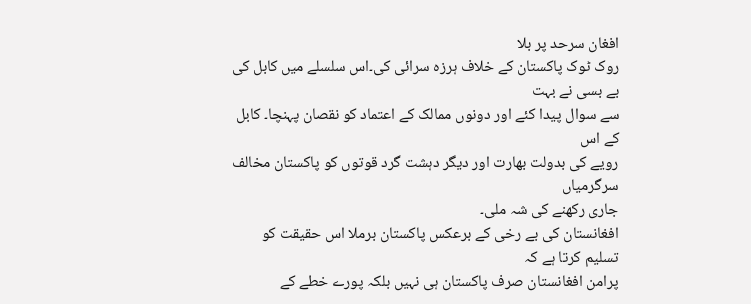افغان سرحد پر بلا
روک ٹوک پاکستان کے خلاف ہرزہ سرائی کی۔اس سلسلے میں کابل کی بے بسی نے بہت
سے سوال پیدا کئے اور دونوں ممالک کے اعتماد کو نقصان پہنچا۔ کابل کے اس
رویے کی بدولت بھارت اور دیگر دہشت گرد قوتوں کو پاکستان مخالف سرگرمیاں
جاری رکھنے کی شہ ملی۔
افغانستان کی بے رخی کے برعکس پاکستان برملا اس حقیقت کو تسلیم کرتا ہے کہ
پرامن افغانستان صرف پاکستان ہی نہیں بلکہ پورے خطے کے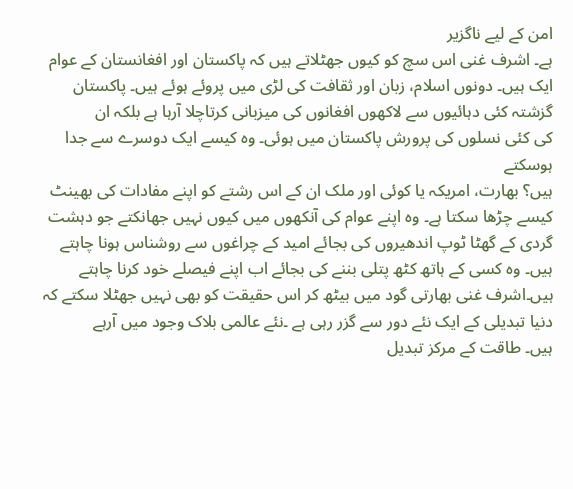امن کے لیے ناگزیر
ہے۔ اشرف غنی اس سچ کو کیوں جھٹلاتے ہیں کہ پاکستان اور افغانستان کے عوام
ایک ہیں۔ دونوں اسلام، زبان اور ثقافت کی لڑی میں پروئے ہوئے ہیں۔ پاکستان
گزشتہ کئی دہائیوں سے لاکھوں افغانوں کی میزبانی کرتاچلا آرہا ہے بلکہ ان
کی کئی نسلوں کی پرورش پاکستان میں ہوئی۔ وہ کیسے ایک دوسرے سے جدا ہوسکتے
ہیں؟ بھارت، امریکہ یا کوئی اور ملک ان کے اس رشتے کو اپنے مفادات کی بھینٹ
کیسے چڑھا سکتا ہے۔ وہ اپنے عوام کی آنکھوں میں کیوں نہیں جھانکتے جو دہشت
گردی کے گھٹا ٹوپ اندھیروں کی بجائے امید کے چراغوں سے روشناس ہونا چاہتے
ہیں۔ وہ کسی کے ہاتھ کٹھ پتلی بننے کی بجائے اب اپنے فیصلے خود کرنا چاہتے
ہیں۔اشرف غنی بھارتی گود میں بیٹھ کر اس حقیقت کو بھی نہیں جھٹلا سکتے کہ
دنیا تبدیلی کے ایک نئے دور سے گزر رہی ہے ۔نئے عالمی بلاک وجود میں آرہے
ہیں۔ طاقت کے مرکز تبدیل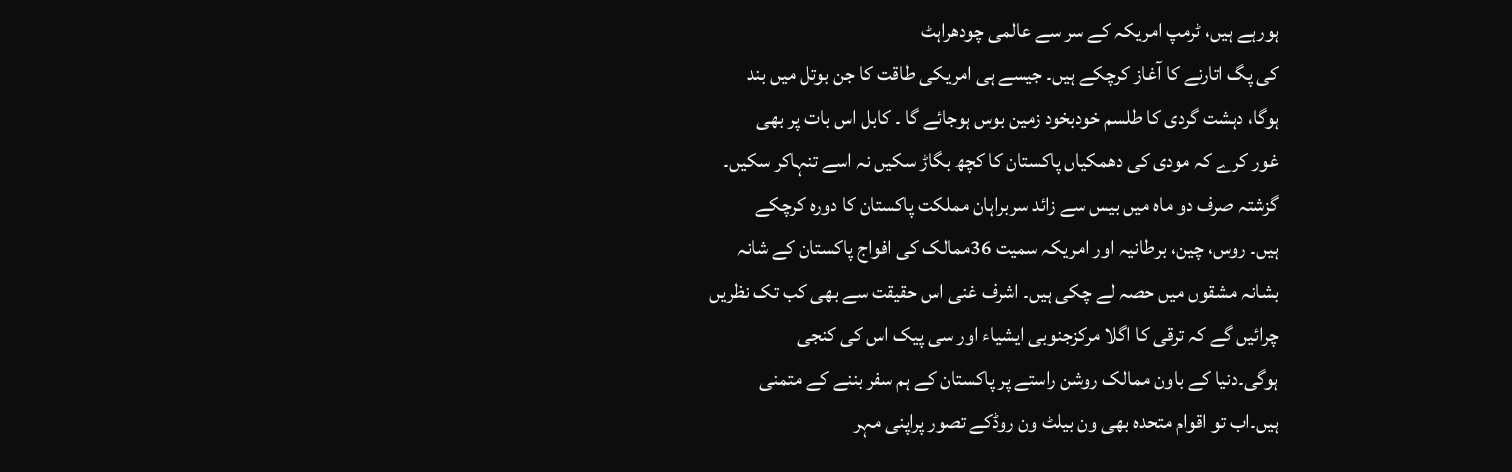ہورہے ہیں، ٹرمپ امریکہ کے سر سے عالمی چودھراہٹ
کی پگ اتارنے کا آغاز کرچکے ہیں۔ جیسے ہی امریکی طاقت کا جن بوتل میں بند
ہوگا، دہشت گردی کا طلسم خودبخود زمین بوس ہوجائے گا ۔ کابل اس بات پر بھی
غور کرے کہ مودی کی دھمکیاں پاکستان کا کچھ بگاڑ سکیں نہ اسے تنہاکر سکیں۔
گزشتہ صرف دو ماہ میں بیس سے زائد سربراہان مملکت پاکستان کا دورہ کرچکے
ہیں۔ روس، چین، برطانیہ اور امریکہ سمیت 36ممالک کی افواج پاکستان کے شانہ
بشانہ مشقوں میں حصہ لے چکی ہیں۔ اشرف غنی اس حقیقت سے بھی کب تک نظریں
چرائیں گے کہ ترقی کا اگلا مرکزجنوبی ایشیاء اور سی پیک اس کی کنجی
ہوگی۔دنیا کے باون ممالک روشن راستے پر پاکستان کے ہم سفر بننے کے متمنی
ہیں۔اب تو اقوام متحدہ بھی ون بیلٹ ون روڈکے تصور پراپنی مہر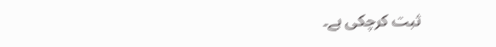ثبت کرچکی ہے۔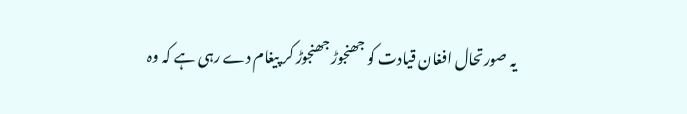یہ صورتحال افغان قیادت کو جھنجوڑ جھنجوڑ کر پیغام دے رہی ہے کہ وہ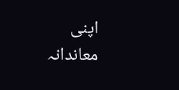اپنی
معاندانہ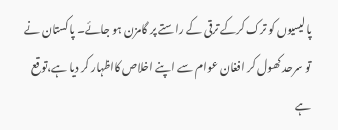پالیسیوں کو ترک کرکے ترقی کے راستے پر گامزن ہو جائے۔ پاکستان نے
تو سرحد کھول کر افغان عوام سے اپنے اخلاص کااظہار کر دیا ہے،توقع ہے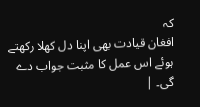کہ
افغان قیادت بھی اپنا دل کھلا رکھتے ہوئے اس عمل کا مثبت جواب دے گی۔ |